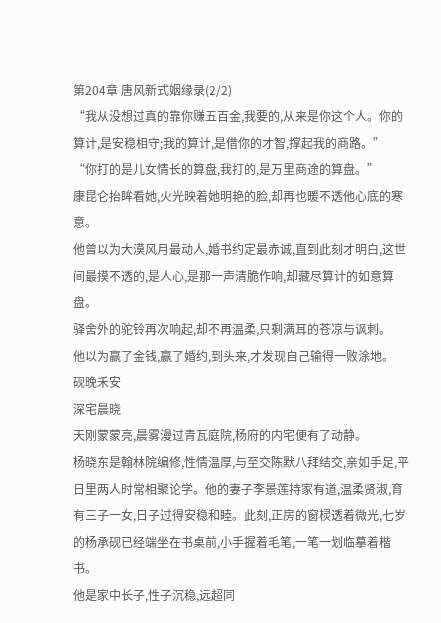第204章 唐风新式姻缘录(2/2)
“我从没想过真的靠你赚五百金,我要的,从来是你这个人。你的算计,是安稳相守;我的算计,是借你的才智,撑起我的商路。”
“你打的是儿女情长的算盘,我打的,是万里商途的算盘。”
康昆仑抬眸看她,火光映着她明艳的脸,却再也暖不透他心底的寒意。
他曾以为大漠风月最动人,婚书约定最赤诚,直到此刻才明白,这世间最摸不透的,是人心,是那一声清脆作响,却藏尽算计的如意算盘。
驿舍外的驼铃再次响起,却不再温柔,只剩满耳的苍凉与讽刺。
他以为赢了金钱,赢了婚约,到头来,才发现自己输得一败涂地。
砚晚禾安
深宅晨晓
天刚蒙蒙亮,晨雾漫过青瓦庭院,杨府的内宅便有了动静。
杨晓东是翰林院编修,性情温厚,与至交陈默八拜结交,亲如手足,平日里两人时常相聚论学。他的妻子李景莲持家有道,温柔贤淑,育有三子一女,日子过得安稳和睦。此刻,正房的窗棂透着微光,七岁的杨承砚已经端坐在书桌前,小手握着毛笔,一笔一划临摹着楷书。
他是家中长子,性子沉稳,远超同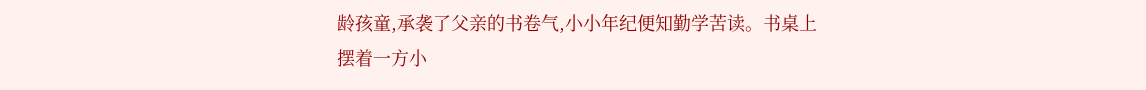龄孩童,承袭了父亲的书卷气,小小年纪便知勤学苦读。书桌上摆着一方小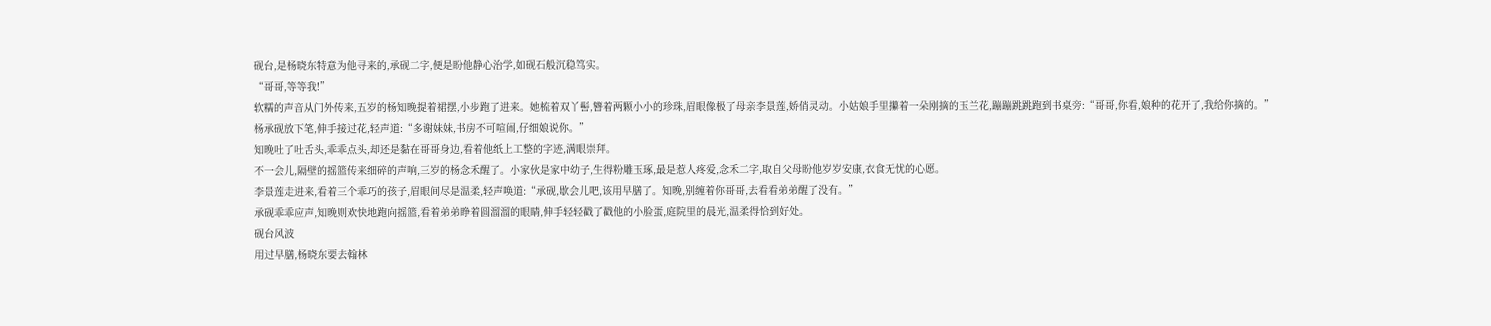砚台,是杨晓东特意为他寻来的,承砚二字,便是盼他静心治学,如砚石般沉稳笃实。
“哥哥,等等我!”
软糯的声音从门外传来,五岁的杨知晚提着裙摆,小步跑了进来。她梳着双丫髻,簪着两颗小小的珍珠,眉眼像极了母亲李景莲,娇俏灵动。小姑娘手里攥着一朵刚摘的玉兰花,蹦蹦跳跳跑到书桌旁:“哥哥,你看,娘种的花开了,我给你摘的。”
杨承砚放下笔,伸手接过花,轻声道:“多谢妹妹,书房不可喧闹,仔细娘说你。”
知晚吐了吐舌头,乖乖点头,却还是黏在哥哥身边,看着他纸上工整的字迹,满眼崇拜。
不一会儿,隔壁的摇篮传来细碎的声响,三岁的杨念禾醒了。小家伙是家中幼子,生得粉雕玉琢,最是惹人疼爱,念禾二字,取自父母盼他岁岁安康,衣食无忧的心愿。
李景莲走进来,看着三个乖巧的孩子,眉眼间尽是温柔,轻声唤道:“承砚,歇会儿吧,该用早膳了。知晚,别缠着你哥哥,去看看弟弟醒了没有。”
承砚乖乖应声,知晚则欢快地跑向摇篮,看着弟弟睁着圆溜溜的眼睛,伸手轻轻戳了戳他的小脸蛋,庭院里的晨光,温柔得恰到好处。
砚台风波
用过早膳,杨晓东要去翰林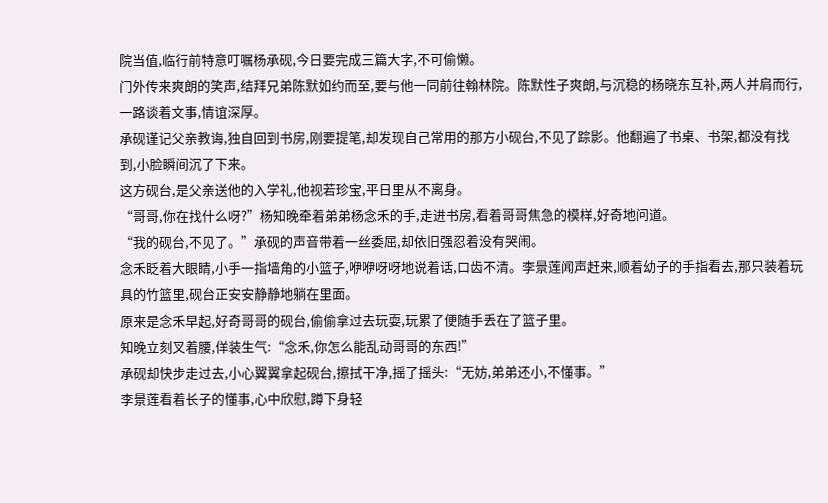院当值,临行前特意叮嘱杨承砚,今日要完成三篇大字,不可偷懒。
门外传来爽朗的笑声,结拜兄弟陈默如约而至,要与他一同前往翰林院。陈默性子爽朗,与沉稳的杨晓东互补,两人并肩而行,一路谈着文事,情谊深厚。
承砚谨记父亲教诲,独自回到书房,刚要提笔,却发现自己常用的那方小砚台,不见了踪影。他翻遍了书桌、书架,都没有找到,小脸瞬间沉了下来。
这方砚台,是父亲送他的入学礼,他视若珍宝,平日里从不离身。
“哥哥,你在找什么呀?”杨知晚牵着弟弟杨念禾的手,走进书房,看着哥哥焦急的模样,好奇地问道。
“我的砚台,不见了。”承砚的声音带着一丝委屈,却依旧强忍着没有哭闹。
念禾眨着大眼睛,小手一指墙角的小篮子,咿咿呀呀地说着话,口齿不清。李景莲闻声赶来,顺着幼子的手指看去,那只装着玩具的竹篮里,砚台正安安静静地躺在里面。
原来是念禾早起,好奇哥哥的砚台,偷偷拿过去玩耍,玩累了便随手丢在了篮子里。
知晚立刻叉着腰,佯装生气:“念禾,你怎么能乱动哥哥的东西!”
承砚却快步走过去,小心翼翼拿起砚台,擦拭干净,摇了摇头:“无妨,弟弟还小,不懂事。”
李景莲看着长子的懂事,心中欣慰,蹲下身轻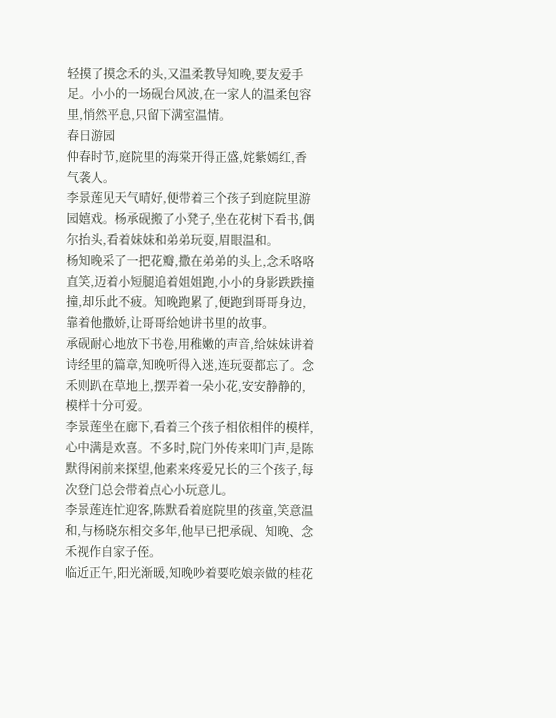轻摸了摸念禾的头,又温柔教导知晚,要友爱手足。小小的一场砚台风波,在一家人的温柔包容里,悄然平息,只留下满室温情。
春日游园
仲春时节,庭院里的海棠开得正盛,姹紫嫣红,香气袭人。
李景莲见天气晴好,便带着三个孩子到庭院里游园嬉戏。杨承砚搬了小凳子,坐在花树下看书,偶尔抬头,看着妹妹和弟弟玩耍,眉眼温和。
杨知晚采了一把花瓣,撒在弟弟的头上,念禾咯咯直笑,迈着小短腿追着姐姐跑,小小的身影跌跌撞撞,却乐此不疲。知晚跑累了,便跑到哥哥身边,靠着他撒娇,让哥哥给她讲书里的故事。
承砚耐心地放下书卷,用稚嫩的声音,给妹妹讲着诗经里的篇章,知晚听得入迷,连玩耍都忘了。念禾则趴在草地上,摆弄着一朵小花,安安静静的,模样十分可爱。
李景莲坐在廊下,看着三个孩子相依相伴的模样,心中满是欢喜。不多时,院门外传来叩门声,是陈默得闲前来探望,他素来疼爱兄长的三个孩子,每次登门总会带着点心小玩意儿。
李景莲连忙迎客,陈默看着庭院里的孩童,笑意温和,与杨晓东相交多年,他早已把承砚、知晚、念禾视作自家子侄。
临近正午,阳光渐暖,知晚吵着要吃娘亲做的桂花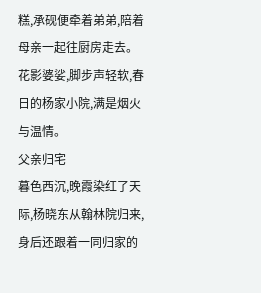糕,承砚便牵着弟弟,陪着母亲一起往厨房走去。花影婆娑,脚步声轻软,春日的杨家小院,满是烟火与温情。
父亲归宅
暮色西沉,晚霞染红了天际,杨晓东从翰林院归来,身后还跟着一同归家的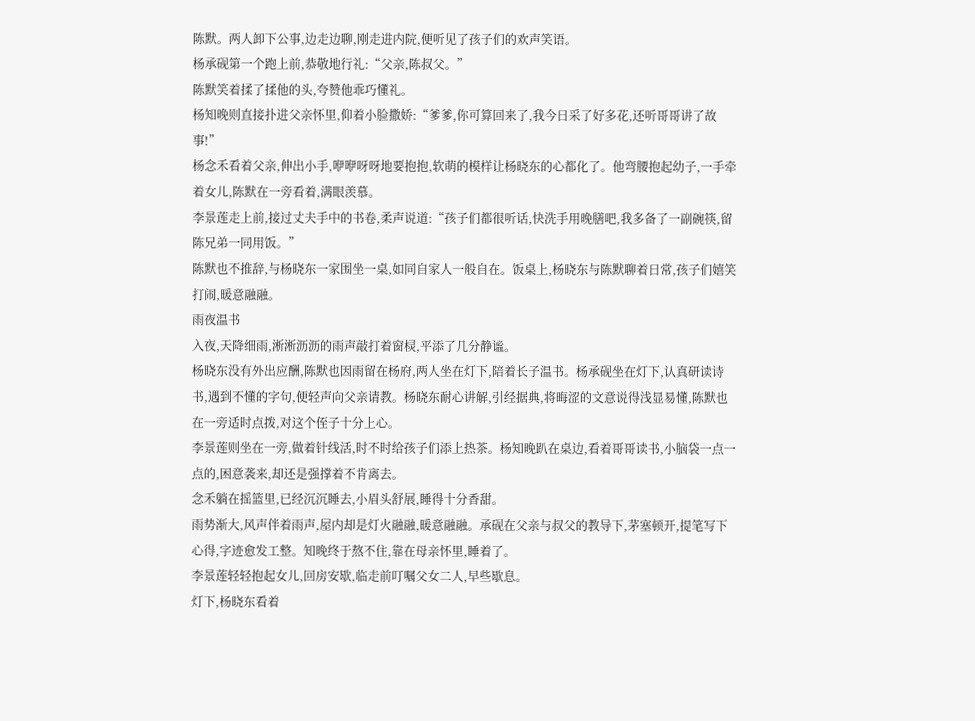陈默。两人卸下公事,边走边聊,刚走进内院,便听见了孩子们的欢声笑语。
杨承砚第一个跑上前,恭敬地行礼:“父亲,陈叔父。”
陈默笑着揉了揉他的头,夸赞他乖巧懂礼。
杨知晚则直接扑进父亲怀里,仰着小脸撒娇:“爹爹,你可算回来了,我今日采了好多花,还听哥哥讲了故事!”
杨念禾看着父亲,伸出小手,咿咿呀呀地要抱抱,软萌的模样让杨晓东的心都化了。他弯腰抱起幼子,一手牵着女儿,陈默在一旁看着,满眼羡慕。
李景莲走上前,接过丈夫手中的书卷,柔声说道:“孩子们都很听话,快洗手用晚膳吧,我多备了一副碗筷,留陈兄弟一同用饭。”
陈默也不推辞,与杨晓东一家围坐一桌,如同自家人一般自在。饭桌上,杨晓东与陈默聊着日常,孩子们嬉笑打闹,暖意融融。
雨夜温书
入夜,天降细雨,淅淅沥沥的雨声敲打着窗棂,平添了几分静谧。
杨晓东没有外出应酬,陈默也因雨留在杨府,两人坐在灯下,陪着长子温书。杨承砚坐在灯下,认真研读诗书,遇到不懂的字句,便轻声向父亲请教。杨晓东耐心讲解,引经据典,将晦涩的文意说得浅显易懂,陈默也在一旁适时点拨,对这个侄子十分上心。
李景莲则坐在一旁,做着针线活,时不时给孩子们添上热茶。杨知晚趴在桌边,看着哥哥读书,小脑袋一点一点的,困意袭来,却还是强撑着不肯离去。
念禾躺在摇篮里,已经沉沉睡去,小眉头舒展,睡得十分香甜。
雨势渐大,风声伴着雨声,屋内却是灯火融融,暖意融融。承砚在父亲与叔父的教导下,茅塞顿开,提笔写下心得,字迹愈发工整。知晚终于熬不住,靠在母亲怀里,睡着了。
李景莲轻轻抱起女儿,回房安歇,临走前叮嘱父女二人,早些歇息。
灯下,杨晓东看着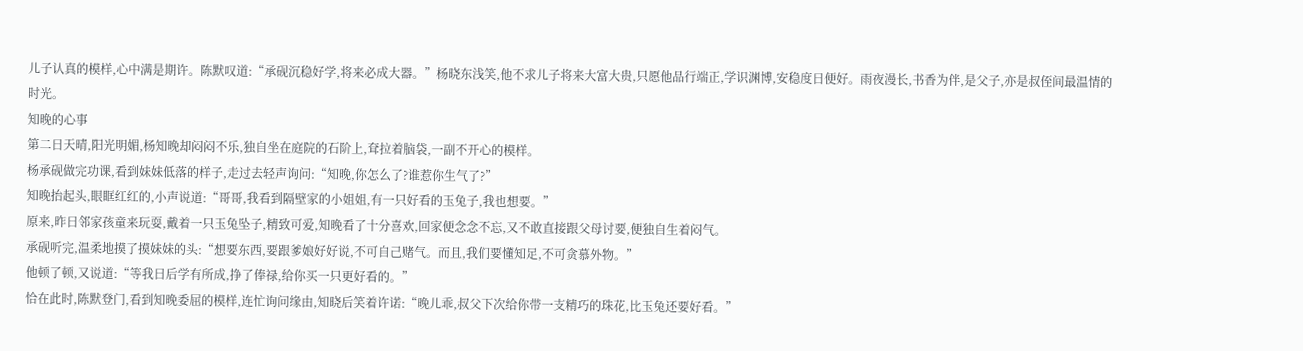儿子认真的模样,心中满是期许。陈默叹道:“承砚沉稳好学,将来必成大器。”杨晓东浅笑,他不求儿子将来大富大贵,只愿他品行端正,学识渊博,安稳度日便好。雨夜漫长,书香为伴,是父子,亦是叔侄间最温情的时光。
知晚的心事
第二日天晴,阳光明媚,杨知晚却闷闷不乐,独自坐在庭院的石阶上,耷拉着脑袋,一副不开心的模样。
杨承砚做完功课,看到妹妹低落的样子,走过去轻声询问:“知晚,你怎么了?谁惹你生气了?”
知晚抬起头,眼眶红红的,小声说道:“哥哥,我看到隔壁家的小姐姐,有一只好看的玉兔子,我也想要。”
原来,昨日邻家孩童来玩耍,戴着一只玉兔坠子,精致可爱,知晚看了十分喜欢,回家便念念不忘,又不敢直接跟父母讨要,便独自生着闷气。
承砚听完,温柔地摸了摸妹妹的头:“想要东西,要跟爹娘好好说,不可自己赌气。而且,我们要懂知足,不可贪慕外物。”
他顿了顿,又说道:“等我日后学有所成,挣了俸禄,给你买一只更好看的。”
恰在此时,陈默登门,看到知晚委屈的模样,连忙询问缘由,知晓后笑着许诺:“晚儿乖,叔父下次给你带一支精巧的珠花,比玉兔还要好看。”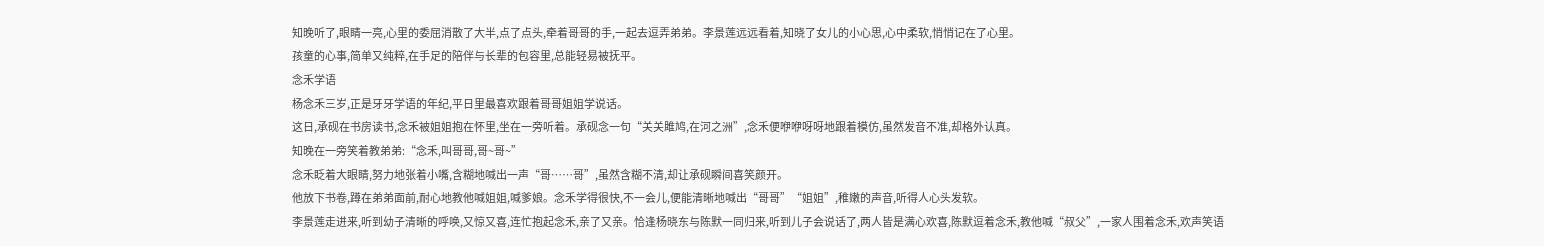知晚听了,眼睛一亮,心里的委屈消散了大半,点了点头,牵着哥哥的手,一起去逗弄弟弟。李景莲远远看着,知晓了女儿的小心思,心中柔软,悄悄记在了心里。
孩童的心事,简单又纯粹,在手足的陪伴与长辈的包容里,总能轻易被抚平。
念禾学语
杨念禾三岁,正是牙牙学语的年纪,平日里最喜欢跟着哥哥姐姐学说话。
这日,承砚在书房读书,念禾被姐姐抱在怀里,坐在一旁听着。承砚念一句“关关雎鸠,在河之洲”,念禾便咿咿呀呀地跟着模仿,虽然发音不准,却格外认真。
知晚在一旁笑着教弟弟:“念禾,叫哥哥,哥~哥~”
念禾眨着大眼睛,努力地张着小嘴,含糊地喊出一声“哥……哥”,虽然含糊不清,却让承砚瞬间喜笑颜开。
他放下书卷,蹲在弟弟面前,耐心地教他喊姐姐,喊爹娘。念禾学得很快,不一会儿,便能清晰地喊出“哥哥”“姐姐”,稚嫩的声音,听得人心头发软。
李景莲走进来,听到幼子清晰的呼唤,又惊又喜,连忙抱起念禾,亲了又亲。恰逢杨晓东与陈默一同归来,听到儿子会说话了,两人皆是满心欢喜,陈默逗着念禾,教他喊“叔父”,一家人围着念禾,欢声笑语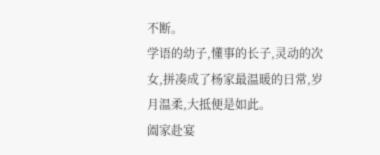不断。
学语的幼子,懂事的长子,灵动的次女,拼凑成了杨家最温暖的日常,岁月温柔,大抵便是如此。
阖家赴宴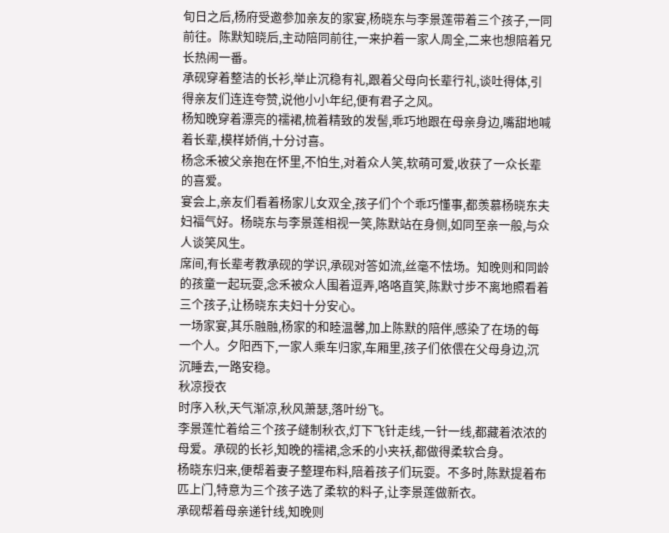旬日之后,杨府受邀参加亲友的家宴,杨晓东与李景莲带着三个孩子,一同前往。陈默知晓后,主动陪同前往,一来护着一家人周全,二来也想陪着兄长热闹一番。
承砚穿着整洁的长衫,举止沉稳有礼,跟着父母向长辈行礼,谈吐得体,引得亲友们连连夸赞,说他小小年纪,便有君子之风。
杨知晚穿着漂亮的襦裙,梳着精致的发髻,乖巧地跟在母亲身边,嘴甜地喊着长辈,模样娇俏,十分讨喜。
杨念禾被父亲抱在怀里,不怕生,对着众人笑,软萌可爱,收获了一众长辈的喜爱。
宴会上,亲友们看着杨家儿女双全,孩子们个个乖巧懂事,都羡慕杨晓东夫妇福气好。杨晓东与李景莲相视一笑,陈默站在身侧,如同至亲一般,与众人谈笑风生。
席间,有长辈考教承砚的学识,承砚对答如流,丝毫不怯场。知晚则和同龄的孩童一起玩耍,念禾被众人围着逗弄,咯咯直笑,陈默寸步不离地照看着三个孩子,让杨晓东夫妇十分安心。
一场家宴,其乐融融,杨家的和睦温馨,加上陈默的陪伴,感染了在场的每一个人。夕阳西下,一家人乘车归家,车厢里,孩子们依偎在父母身边,沉沉睡去,一路安稳。
秋凉授衣
时序入秋,天气渐凉,秋风萧瑟,落叶纷飞。
李景莲忙着给三个孩子缝制秋衣,灯下飞针走线,一针一线,都藏着浓浓的母爱。承砚的长衫,知晚的襦裙,念禾的小夹袄,都做得柔软合身。
杨晓东归来,便帮着妻子整理布料,陪着孩子们玩耍。不多时,陈默提着布匹上门,特意为三个孩子选了柔软的料子,让李景莲做新衣。
承砚帮着母亲递针线,知晚则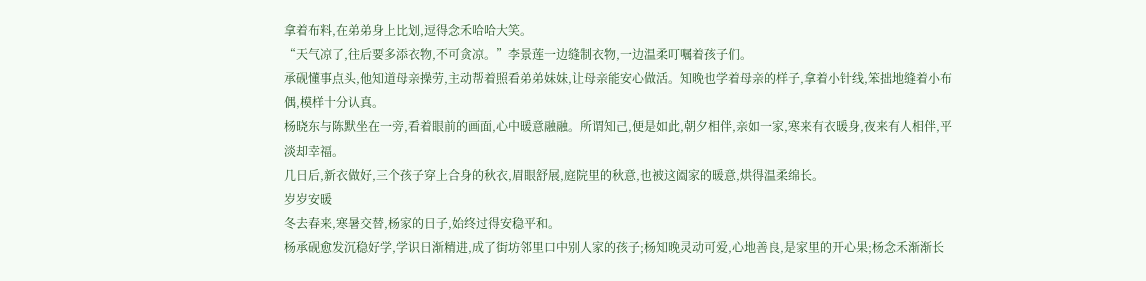拿着布料,在弟弟身上比划,逗得念禾哈哈大笑。
“天气凉了,往后要多添衣物,不可贪凉。”李景莲一边缝制衣物,一边温柔叮嘱着孩子们。
承砚懂事点头,他知道母亲操劳,主动帮着照看弟弟妹妹,让母亲能安心做活。知晚也学着母亲的样子,拿着小针线,笨拙地缝着小布偶,模样十分认真。
杨晓东与陈默坐在一旁,看着眼前的画面,心中暖意融融。所谓知己,便是如此,朝夕相伴,亲如一家,寒来有衣暖身,夜来有人相伴,平淡却幸福。
几日后,新衣做好,三个孩子穿上合身的秋衣,眉眼舒展,庭院里的秋意,也被这阖家的暖意,烘得温柔绵长。
岁岁安暖
冬去春来,寒暑交替,杨家的日子,始终过得安稳平和。
杨承砚愈发沉稳好学,学识日渐精进,成了街坊邻里口中别人家的孩子;杨知晚灵动可爱,心地善良,是家里的开心果;杨念禾渐渐长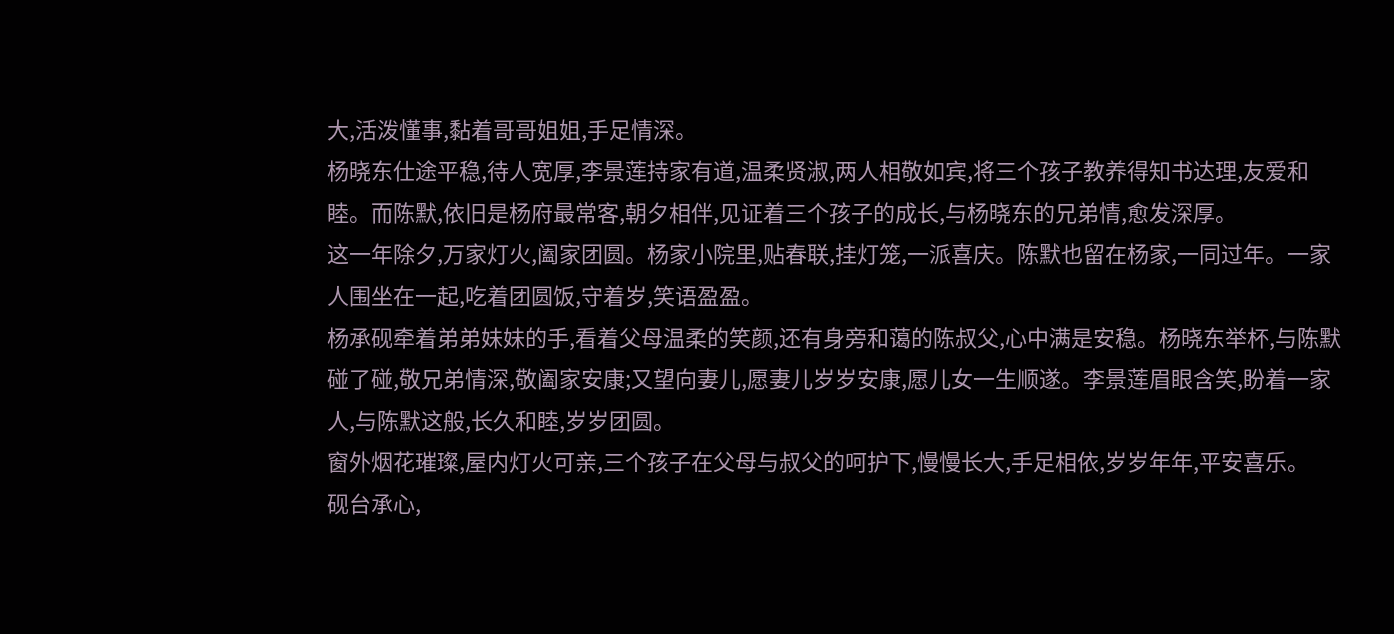大,活泼懂事,黏着哥哥姐姐,手足情深。
杨晓东仕途平稳,待人宽厚,李景莲持家有道,温柔贤淑,两人相敬如宾,将三个孩子教养得知书达理,友爱和睦。而陈默,依旧是杨府最常客,朝夕相伴,见证着三个孩子的成长,与杨晓东的兄弟情,愈发深厚。
这一年除夕,万家灯火,阖家团圆。杨家小院里,贴春联,挂灯笼,一派喜庆。陈默也留在杨家,一同过年。一家人围坐在一起,吃着团圆饭,守着岁,笑语盈盈。
杨承砚牵着弟弟妹妹的手,看着父母温柔的笑颜,还有身旁和蔼的陈叔父,心中满是安稳。杨晓东举杯,与陈默碰了碰,敬兄弟情深,敬阖家安康;又望向妻儿,愿妻儿岁岁安康,愿儿女一生顺遂。李景莲眉眼含笑,盼着一家人,与陈默这般,长久和睦,岁岁团圆。
窗外烟花璀璨,屋内灯火可亲,三个孩子在父母与叔父的呵护下,慢慢长大,手足相依,岁岁年年,平安喜乐。
砚台承心,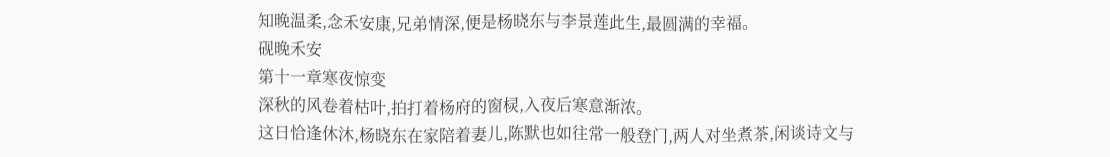知晚温柔,念禾安康,兄弟情深,便是杨晓东与李景莲此生,最圆满的幸福。
砚晚禾安
第十一章寒夜惊变
深秋的风卷着枯叶,拍打着杨府的窗棂,入夜后寒意渐浓。
这日恰逢休沐,杨晓东在家陪着妻儿,陈默也如往常一般登门,两人对坐煮茶,闲谈诗文与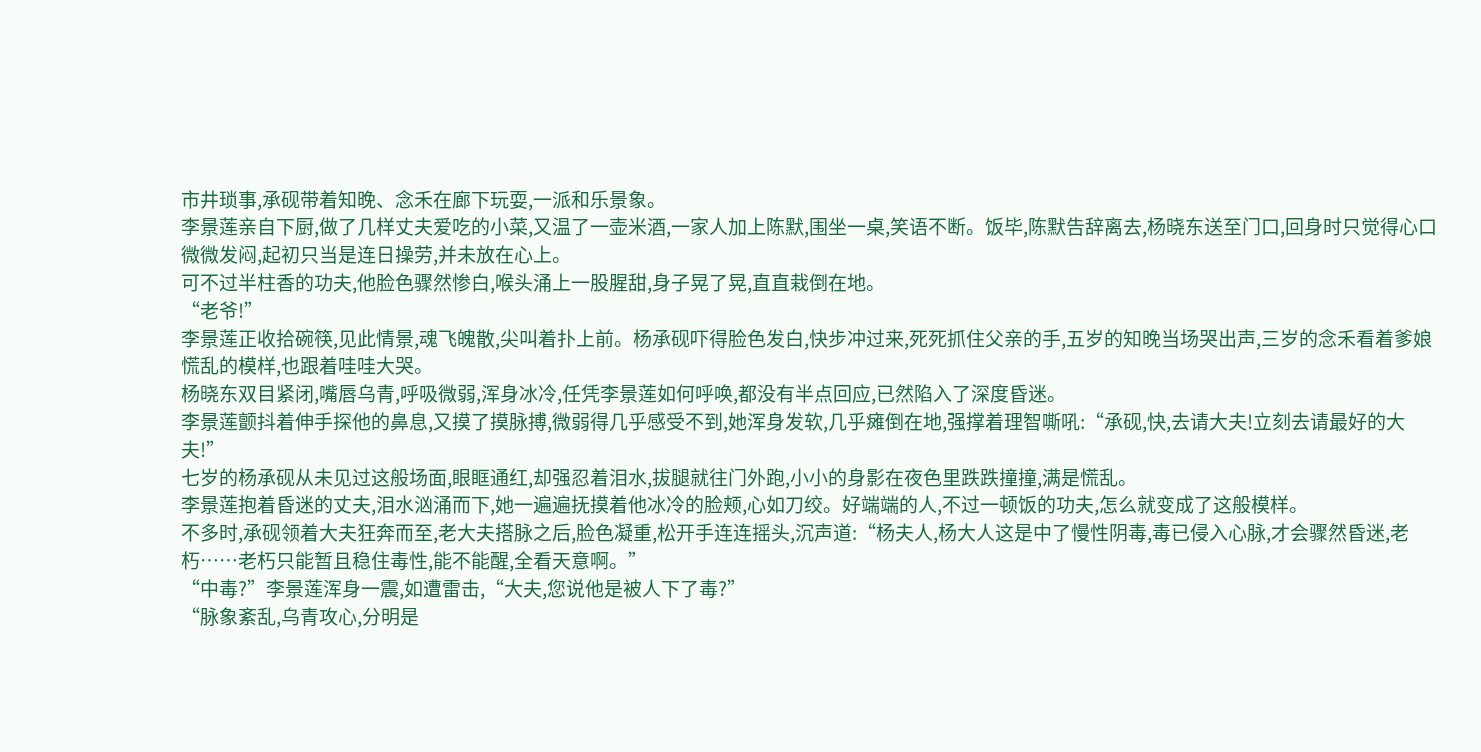市井琐事,承砚带着知晚、念禾在廊下玩耍,一派和乐景象。
李景莲亲自下厨,做了几样丈夫爱吃的小菜,又温了一壶米酒,一家人加上陈默,围坐一桌,笑语不断。饭毕,陈默告辞离去,杨晓东送至门口,回身时只觉得心口微微发闷,起初只当是连日操劳,并未放在心上。
可不过半柱香的功夫,他脸色骤然惨白,喉头涌上一股腥甜,身子晃了晃,直直栽倒在地。
“老爷!”
李景莲正收拾碗筷,见此情景,魂飞魄散,尖叫着扑上前。杨承砚吓得脸色发白,快步冲过来,死死抓住父亲的手,五岁的知晚当场哭出声,三岁的念禾看着爹娘慌乱的模样,也跟着哇哇大哭。
杨晓东双目紧闭,嘴唇乌青,呼吸微弱,浑身冰冷,任凭李景莲如何呼唤,都没有半点回应,已然陷入了深度昏迷。
李景莲颤抖着伸手探他的鼻息,又摸了摸脉搏,微弱得几乎感受不到,她浑身发软,几乎瘫倒在地,强撑着理智嘶吼:“承砚,快,去请大夫!立刻去请最好的大夫!”
七岁的杨承砚从未见过这般场面,眼眶通红,却强忍着泪水,拔腿就往门外跑,小小的身影在夜色里跌跌撞撞,满是慌乱。
李景莲抱着昏迷的丈夫,泪水汹涌而下,她一遍遍抚摸着他冰冷的脸颊,心如刀绞。好端端的人,不过一顿饭的功夫,怎么就变成了这般模样。
不多时,承砚领着大夫狂奔而至,老大夫搭脉之后,脸色凝重,松开手连连摇头,沉声道:“杨夫人,杨大人这是中了慢性阴毒,毒已侵入心脉,才会骤然昏迷,老朽……老朽只能暂且稳住毒性,能不能醒,全看天意啊。”
“中毒?”李景莲浑身一震,如遭雷击,“大夫,您说他是被人下了毒?”
“脉象紊乱,乌青攻心,分明是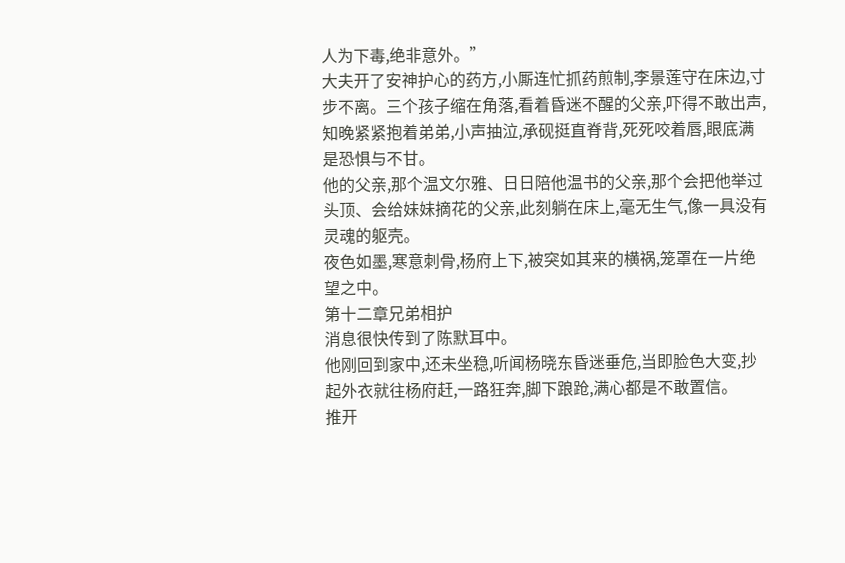人为下毒,绝非意外。”
大夫开了安神护心的药方,小厮连忙抓药煎制,李景莲守在床边,寸步不离。三个孩子缩在角落,看着昏迷不醒的父亲,吓得不敢出声,知晚紧紧抱着弟弟,小声抽泣,承砚挺直脊背,死死咬着唇,眼底满是恐惧与不甘。
他的父亲,那个温文尔雅、日日陪他温书的父亲,那个会把他举过头顶、会给妹妹摘花的父亲,此刻躺在床上,毫无生气,像一具没有灵魂的躯壳。
夜色如墨,寒意刺骨,杨府上下,被突如其来的横祸,笼罩在一片绝望之中。
第十二章兄弟相护
消息很快传到了陈默耳中。
他刚回到家中,还未坐稳,听闻杨晓东昏迷垂危,当即脸色大变,抄起外衣就往杨府赶,一路狂奔,脚下踉跄,满心都是不敢置信。
推开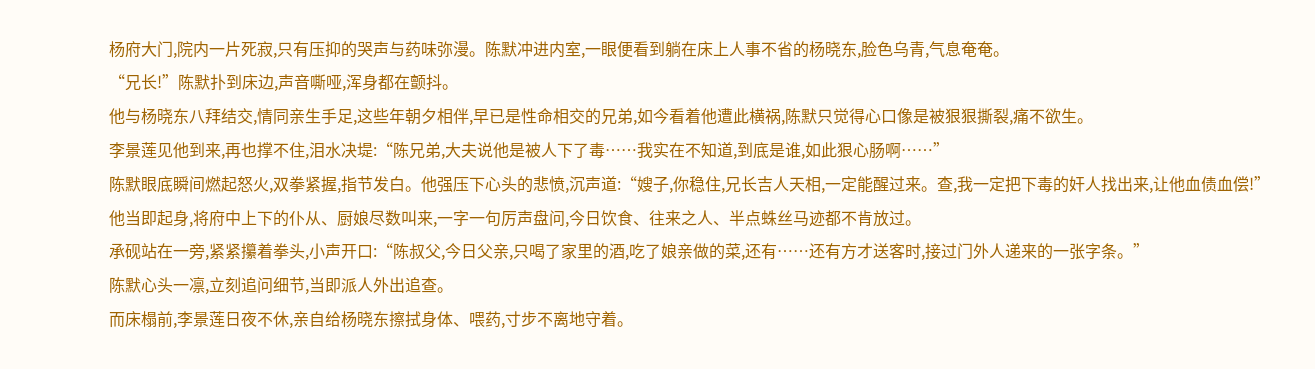杨府大门,院内一片死寂,只有压抑的哭声与药味弥漫。陈默冲进内室,一眼便看到躺在床上人事不省的杨晓东,脸色乌青,气息奄奄。
“兄长!”陈默扑到床边,声音嘶哑,浑身都在颤抖。
他与杨晓东八拜结交,情同亲生手足,这些年朝夕相伴,早已是性命相交的兄弟,如今看着他遭此横祸,陈默只觉得心口像是被狠狠撕裂,痛不欲生。
李景莲见他到来,再也撑不住,泪水决堤:“陈兄弟,大夫说他是被人下了毒……我实在不知道,到底是谁,如此狠心肠啊……”
陈默眼底瞬间燃起怒火,双拳紧握,指节发白。他强压下心头的悲愤,沉声道:“嫂子,你稳住,兄长吉人天相,一定能醒过来。查,我一定把下毒的奸人找出来,让他血债血偿!”
他当即起身,将府中上下的仆从、厨娘尽数叫来,一字一句厉声盘问,今日饮食、往来之人、半点蛛丝马迹都不肯放过。
承砚站在一旁,紧紧攥着拳头,小声开口:“陈叔父,今日父亲,只喝了家里的酒,吃了娘亲做的菜,还有……还有方才送客时,接过门外人递来的一张字条。”
陈默心头一凛,立刻追问细节,当即派人外出追查。
而床榻前,李景莲日夜不休,亲自给杨晓东擦拭身体、喂药,寸步不离地守着。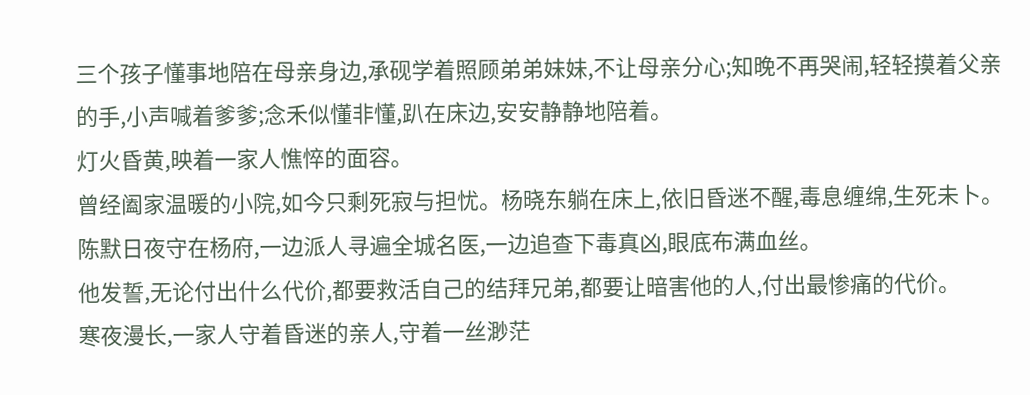三个孩子懂事地陪在母亲身边,承砚学着照顾弟弟妹妹,不让母亲分心;知晚不再哭闹,轻轻摸着父亲的手,小声喊着爹爹;念禾似懂非懂,趴在床边,安安静静地陪着。
灯火昏黄,映着一家人憔悴的面容。
曾经阖家温暖的小院,如今只剩死寂与担忧。杨晓东躺在床上,依旧昏迷不醒,毒息缠绵,生死未卜。
陈默日夜守在杨府,一边派人寻遍全城名医,一边追查下毒真凶,眼底布满血丝。
他发誓,无论付出什么代价,都要救活自己的结拜兄弟,都要让暗害他的人,付出最惨痛的代价。
寒夜漫长,一家人守着昏迷的亲人,守着一丝渺茫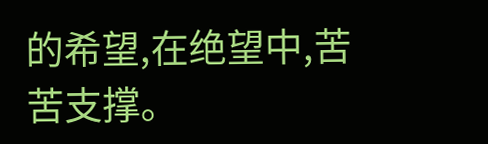的希望,在绝望中,苦苦支撑。